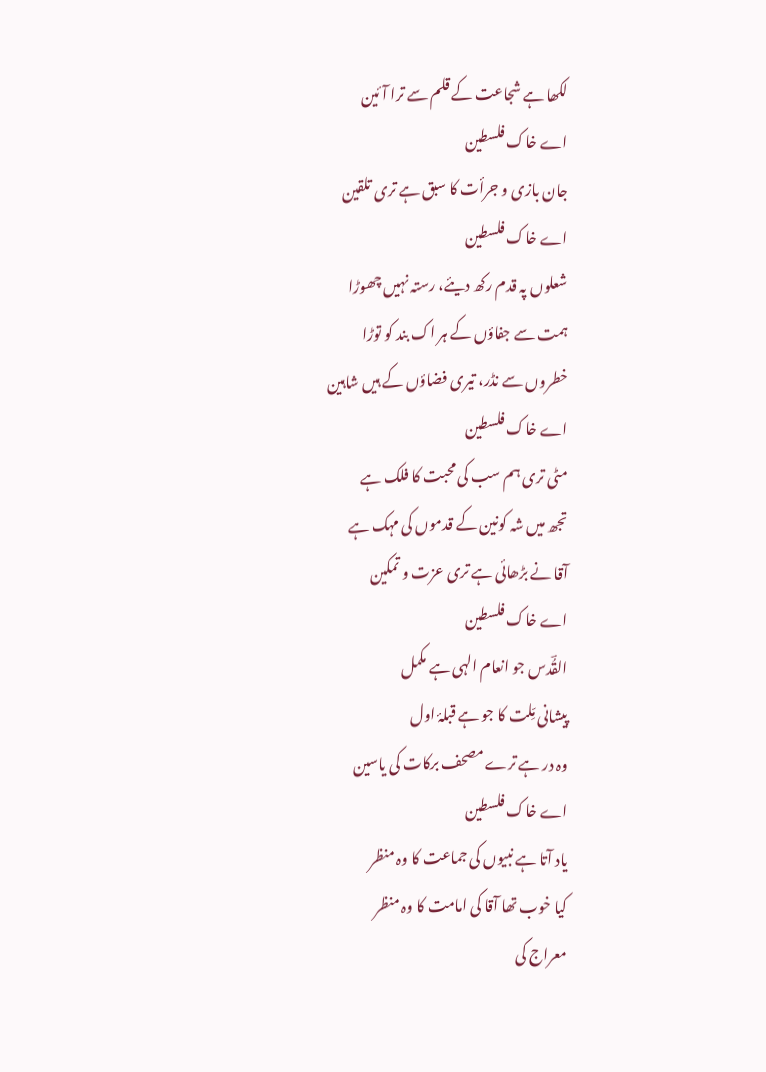لکھا ہے شجاعت کے قلم سے ترا آئین
اے خاک فلسطین
جان بازی و جرأت کا سبق ہے تری تلقین
اے خاک فلسطین
شعلوں پہ قدم رکھ دیئے، رستہ نہیں چھوڑا
ہمت سے جفاؤں کے ہر اک بند کو توڑا
خطروں سے نڈر، تیری فضاؤں کے ہیں شاہین
اے خاک فلسطین
مٹی تری ہم سب کی محبت کا فلک ہے
تجھ میں شہ کونین کے قدموں کی مہک ہے
آقا نے بڑھائی ہے تری عزت و تمکین
اے خاک فلسطین
القُؔدس جو انعام الہی ہے مکمل
پیشانی مِّلت کا جو ہے قبلۂ اول
وہ در ہے ترے مصحف برکات کی یاسین
اے خاک فلسطین
یاد آتا ہے نبیوں کی جماعت کا وہ منظر
کیا خوب تھا آقا کی امامت کا وہ منظر
معراج کی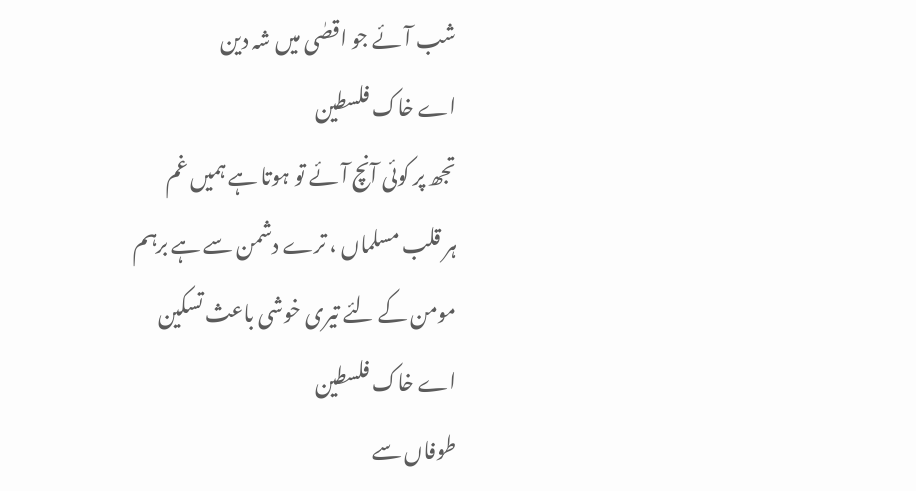شب آئے جو اقصٰی میں شہ دین
اے خاک فلسطین
تجھ پر کوئی آنچ آئے تو ہوتا ہے ہمیں غم
ہر قلب مسلماں ، ترے دشمن سے ہے برہم
مومن کے لئے تیری خوشی باعث تسکین
اے خاک فلسطین
طوفاں سے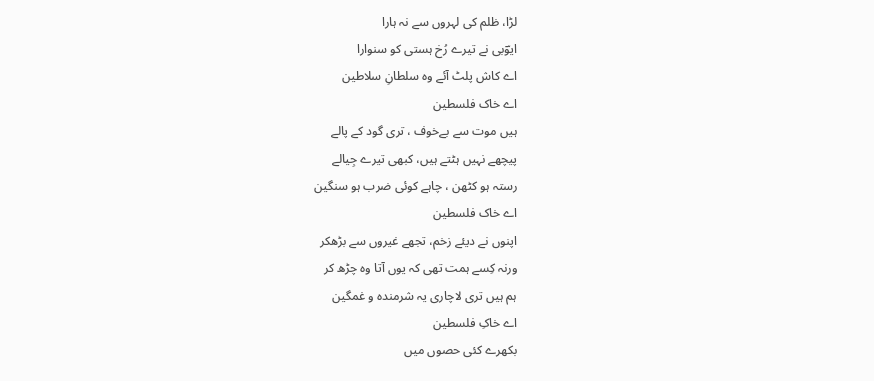لڑا، ظلم کی لہروں سے نہ ہارا
ایوؔبی نے تیرے رُخ ہستی کو سنوارا
اے کاش پلٹ آئے وہ سلطانِ سلاطین
اے خاک فلسطین
ہیں موت سے بےخوف ، تری گود کے پالے
پیچھے نہیں ہٹتے ہیں، کبھی تیرے جِیالے
رستہ ہو کٹھن ، چاہے کوئی ضرب ہو سنگین
اے خاک فلسطین
اپنوں نے دیئے زخم، تجھے غیروں سے بڑھکر
ورنہ کِسے ہمت تھی کہ یوں آتا وہ چڑھ کر
ہم ہیں تری لاچاری یہ شرمندہ و غمگین
اے خاکِ فلسطین
بکھرے کئی حصوں میں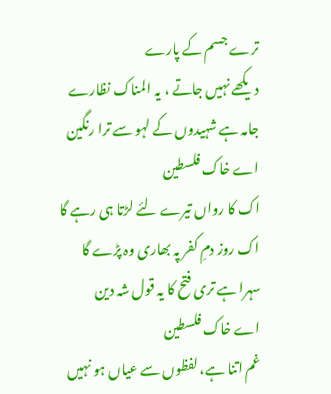ترے جسم کے پارے
دیکھے نہیں جاتے ، یہ المناک نظارے
جامہ ہے شہیدوں کے لہو سے ترا رنگین
اے خاک فلسطین
اک کا رواں تیرے لئے لڑتا ہی رہے گا
اک روز دمِ کفر پہ بھاری وہ پڑے گا
سہرا ہے تری فتح کا یہ قول شہ دین
اے خاک فلسطین
غم اتنا ہے، لفظوں سے عیاں ہو نہیں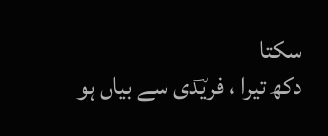سکتا
دکھ تیرا ، فریؔدی سے بیاں ہو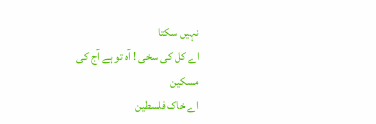نہیں سکتا
اے کل کی سخی ! آہ تو ہے آج کی مسکین
اے خاک فلسطین